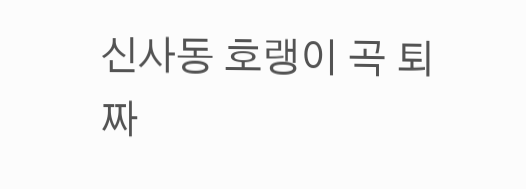신사동 호랭이 곡 퇴짜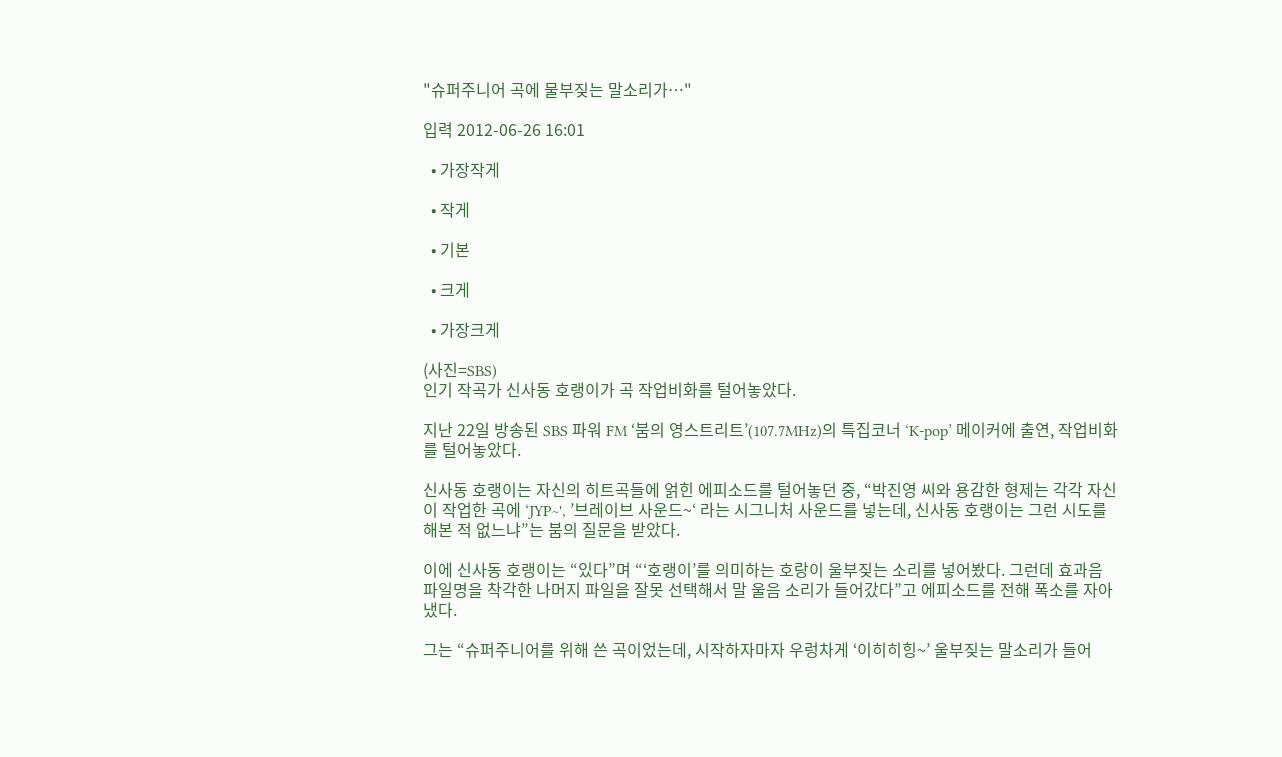"슈퍼주니어 곡에 물부짖는 말소리가…"

입력 2012-06-26 16:01

  • 가장작게

  • 작게

  • 기본

  • 크게

  • 가장크게

(사진=SBS)
인기 작곡가 신사동 호랭이가 곡 작업비화를 털어놓았다.

지난 22일 방송된 SBS 파워 FM ‘붐의 영스트리트’(107.7MHz)의 특집코너 ‘K-pop’ 메이커에 출연, 작업비화를 털어놓았다.

신사동 호랭이는 자신의 히트곡들에 얽힌 에피소드를 털어놓던 중, “박진영 씨와 용감한 형제는 각각 자신이 작업한 곡에 ‘JYP~', ’브레이브 사운드~‘ 라는 시그니처 사운드를 넣는데, 신사동 호랭이는 그런 시도를 해본 적 없느냐”는 붐의 질문을 받았다.

이에 신사동 호랭이는 “있다”며 “‘호랭이’를 의미하는 호랑이 울부짖는 소리를 넣어봤다. 그런데 효과음 파일명을 착각한 나머지 파일을 잘못 선택해서 말 울음 소리가 들어갔다”고 에피소드를 전해 폭소를 자아냈다.

그는 “슈퍼주니어를 위해 쓴 곡이었는데, 시작하자마자 우렁차게 ‘이히히힝~’ 울부짖는 말소리가 들어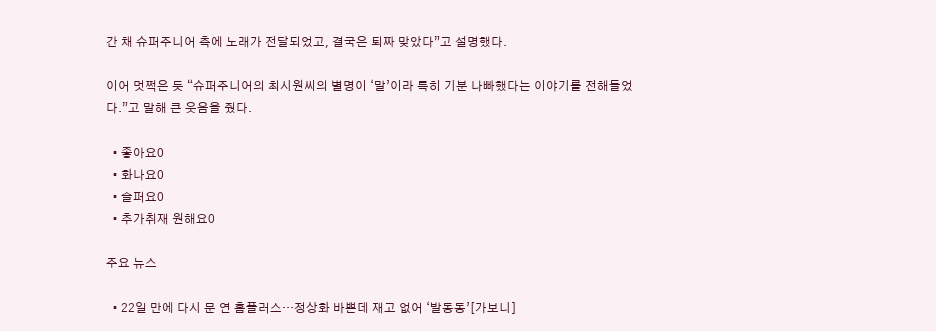간 채 슈퍼주니어 측에 노래가 전달되었고, 결국은 퇴짜 맞았다”고 설명했다.

이어 멋쩍은 듯 “슈퍼주니어의 최시원씨의 별명이 ‘말’이라 특히 기분 나빠했다는 이야기를 전해들었다.”고 말해 큰 웃음을 줬다.

  • 좋아요0
  • 화나요0
  • 슬퍼요0
  • 추가취재 원해요0

주요 뉴스

  • 22일 만에 다시 문 연 홈플러스…정상화 바쁜데 재고 없어 ‘발동동’[가보니]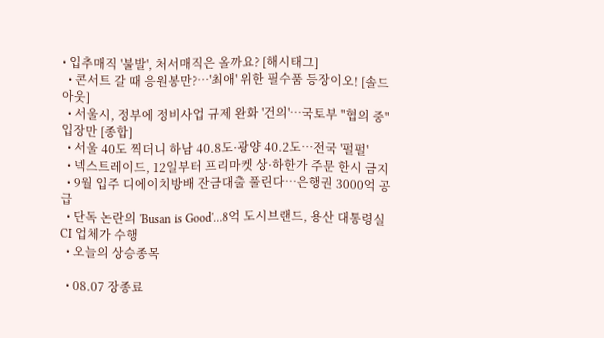• 입추매직 '불발', 처서매직은 올까요? [해시태그]
  • 콘서트 갈 때 응원봉만?⋯'최애' 위한 필수품 등장이오! [솔드아웃]
  • 서울시, 정부에 정비사업 규제 완화 '건의'⋯국토부 "협의 중" 입장만 [종합]
  • 서울 40도 찍더니 하남 40.8도·광양 40.2도…전국 '펄펄'
  • 넥스트레이드, 12일부터 프리마켓 상·하한가 주문 한시 금지
  • 9월 입주 디에이치방배 잔금대출 풀린다…은행권 3000억 공급
  • 단독 논란의 'Busan is Good'…8억 도시브랜드, 용산 대통령실 CI 업체가 수행
  • 오늘의 상승종목

  • 08.07 장종료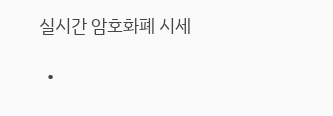실시간 암호화폐 시세

  •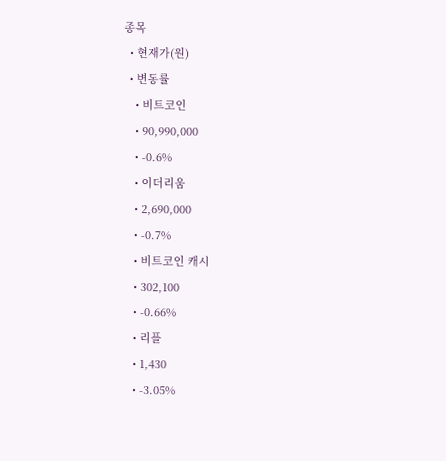종목
  • 현재가(원)
  • 변동률
    • 비트코인
    • 90,990,000
    • -0.6%
    • 이더리움
    • 2,690,000
    • -0.7%
    • 비트코인 캐시
    • 302,100
    • -0.66%
    • 리플
    • 1,430
    • -3.05%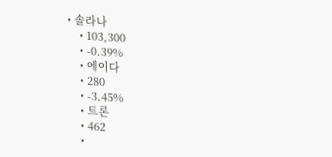• 솔라나
    • 103,300
    • -0.39%
    • 에이다
    • 280
    • -3.45%
    • 트론
    • 462
    •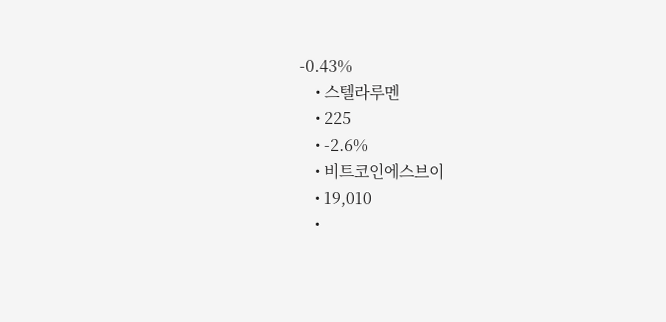-0.43%
    • 스텔라루멘
    • 225
    • -2.6%
    • 비트코인에스브이
    • 19,010
    •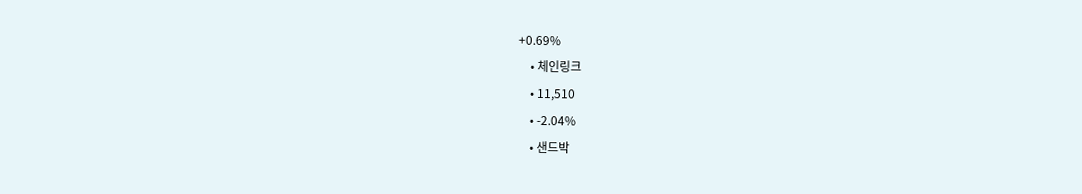+0.69%
    • 체인링크
    • 11,510
    • -2.04%
    • 샌드박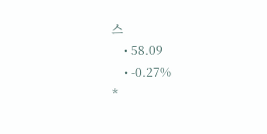스
    • 58.09
    • -0.27%
*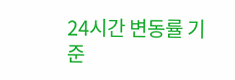24시간 변동률 기준